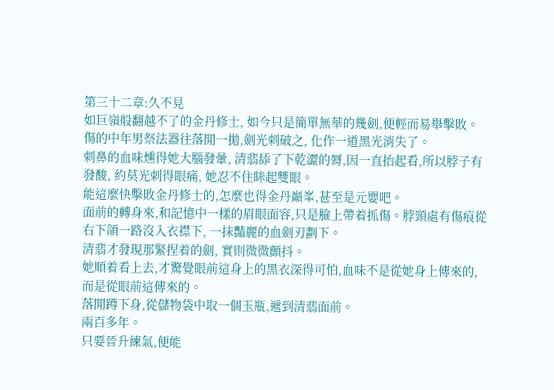第三十二章:久不見
如巨嶺般翻越不了的金丹修士, 如今只是簡單無華的幾劍,便輕而易舉擊敗。傷的中年男祭法器往落閒一拋,劍光刺破之, 化作一道黑光消失了。
刺鼻的血味燻得她大腦發暈, 清翡舔了下乾澀的脣,因一直抬起看,所以脖子有發酸, 約莫光刺得眼痛, 她忍不住眯起雙眼。
能這麼快擊敗金丹修士的,怎麼也得金丹巔峯,甚至是元嬰吧。
面前的轉身來,和記憶中一樣的眉眼面容,只是臉上帶着抓傷。脖頸處有傷痕從右下頜一路沒入衣襟下, 一抹豔麗的血劍刃劃下。
清翡才發現那緊捏着的劍, 實則微微顫抖。
她順着看上去,才驚覺眼前這身上的黑衣深得可怕,血味不是從她身上傳來的,而是從眼前這傳來的。
落閒蹲下身,從儲物袋中取一個玉瓶,遞到清翡面前。
兩百多年。
只要晉升練氣,便能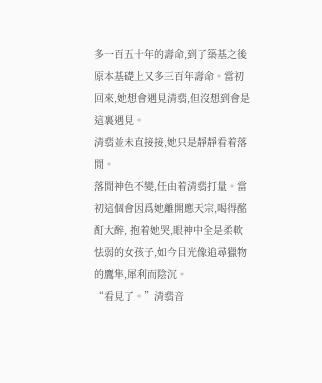多一百五十年的壽命,到了築基之後原本基礎上又多三百年壽命。當初回來,她想會遇見清翡,但沒想到會是這裏遇見。
清翡並未直接接,她只是靜靜看着落閒。
落閒神色不變,任由着清翡打量。當初這個會因爲她離開應天宗,喝得酩酊大醉, 抱着她哭,眼神中全是柔軟怯弱的女孩子,如今目光像追尋獵物的鷹隼,犀利而陰沉。
“看見了。”清翡音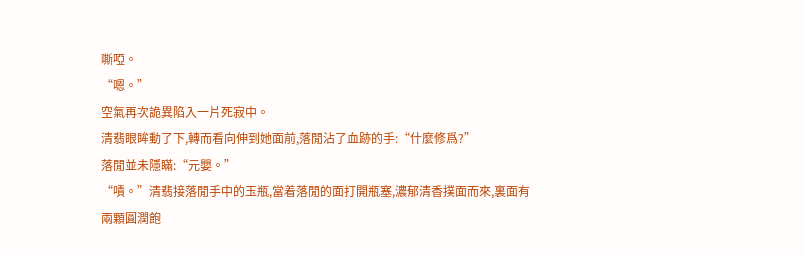嘶啞。
“嗯。”
空氣再次詭異陷入一片死寂中。
清翡眼眸動了下,轉而看向伸到她面前,落閒沾了血跡的手:“什麼修爲?”
落閒並未隱瞞:“元嬰。”
“嘖。”清翡接落閒手中的玉瓶,當着落閒的面打開瓶塞,濃郁清香撲面而來,裏面有兩顆圓潤飽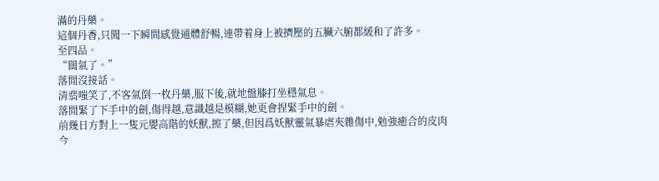滿的丹藥。
這個丹香,只聞一下瞬間感覺通體舒暢,連帶着身上被擠壓的五臟六腑都緩和了許多。
至四品。
“闊氣了。”
落閒沒接話。
清翡嗤笑了,不客氣倒一枚丹藥,服下後,就地盤膝打坐穩氣息。
落閒緊了下手中的劍,傷得越,意識越是模糊,她更會捏緊手中的劍。
前幾日方對上一隻元嬰高階的妖獸,擦了藥,但因爲妖獸靈氣暴虐夾雜傷中,勉強癒合的皮肉今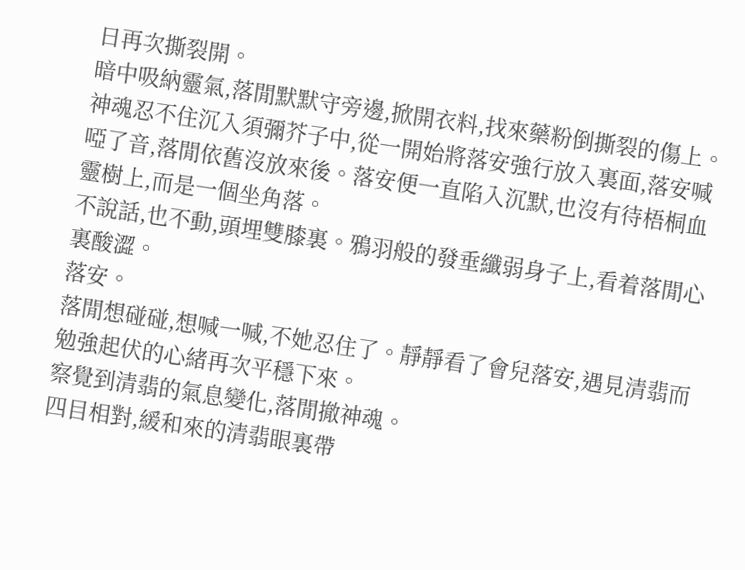日再次撕裂開。
暗中吸納靈氣,落閒默默守旁邊,掀開衣料,找來藥粉倒撕裂的傷上。
神魂忍不住沉入須彌芥子中,從一開始將落安強行放入裏面,落安喊啞了音,落閒依舊沒放來後。落安便一直陷入沉默,也沒有待梧桐血靈樹上,而是一個坐角落。
不說話,也不動,頭埋雙膝裏。鴉羽般的發垂纖弱身子上,看着落閒心裏酸澀。
落安。
落閒想碰碰,想喊一喊,不她忍住了。靜靜看了會兒落安,遇見清翡而勉強起伏的心緒再次平穩下來。
察覺到清翡的氣息變化,落閒撤神魂。
四目相對,緩和來的清翡眼裏帶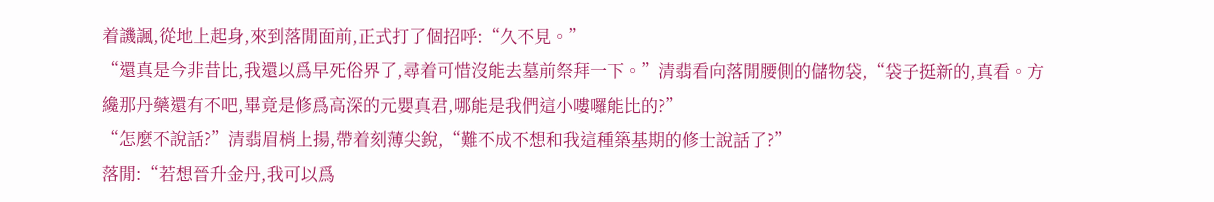着譏諷,從地上起身,來到落閒面前,正式打了個招呼:“久不見。”
“還真是今非昔比,我還以爲早死俗界了,尋着可惜沒能去墓前祭拜一下。”清翡看向落閒腰側的儲物袋,“袋子挺新的,真看。方纔那丹藥還有不吧,畢竟是修爲高深的元嬰真君,哪能是我們這小嘍囉能比的?”
“怎麼不說話?”清翡眉梢上揚,帶着刻薄尖銳,“難不成不想和我這種築基期的修士說話了?”
落閒:“若想晉升金丹,我可以爲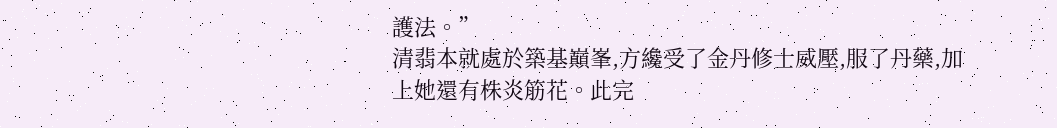護法。”
清翡本就處於築基巔峯,方纔受了金丹修士威壓,服了丹藥,加上她還有株炎筋花。此完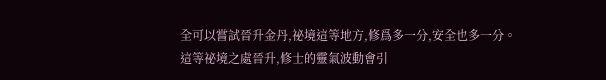全可以嘗試晉升金丹,祕境這等地方,修爲多一分,安全也多一分。
這等祕境之處晉升,修士的靈氣波動會引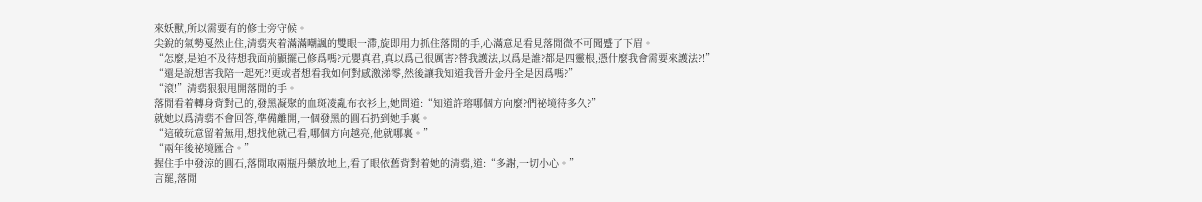來妖獸,所以需要有的修士旁守候。
尖銳的氣勢戛然止住,清翡夾着滿滿嘲諷的雙眼一滯,旋即用力抓住落閒的手,心滿意足看見落閒微不可聞蹙了下眉。
“怎麼,是迫不及待想我面前顯擺己修爲嗎?元嬰真君,真以爲己很厲害?替我護法,以爲是誰?都是四靈根,憑什麼我會需要來護法?!”
“還是說想害我陪一起死?!更或者想看我如何對感激涕零,然後讓我知道我晉升金丹全是因爲嗎?”
“滾!”清翡狠狠甩開落閒的手。
落閒看着轉身背對己的,發黑凝聚的血斑凌亂布衣衫上,她問道:“知道許瑢哪個方向麼?們祕境待多久?”
就她以爲清翡不會回答,準備離開,一個發黑的圓石扔到她手裏。
“這破玩意留着無用,想找他就己看,哪個方向越亮,他就哪裏。”
“兩年後祕境匯合。”
握住手中發涼的圓石,落閒取兩瓶丹藥放地上,看了眼依舊背對着她的清翡,道:“多謝,一切小心。”
言罷,落閒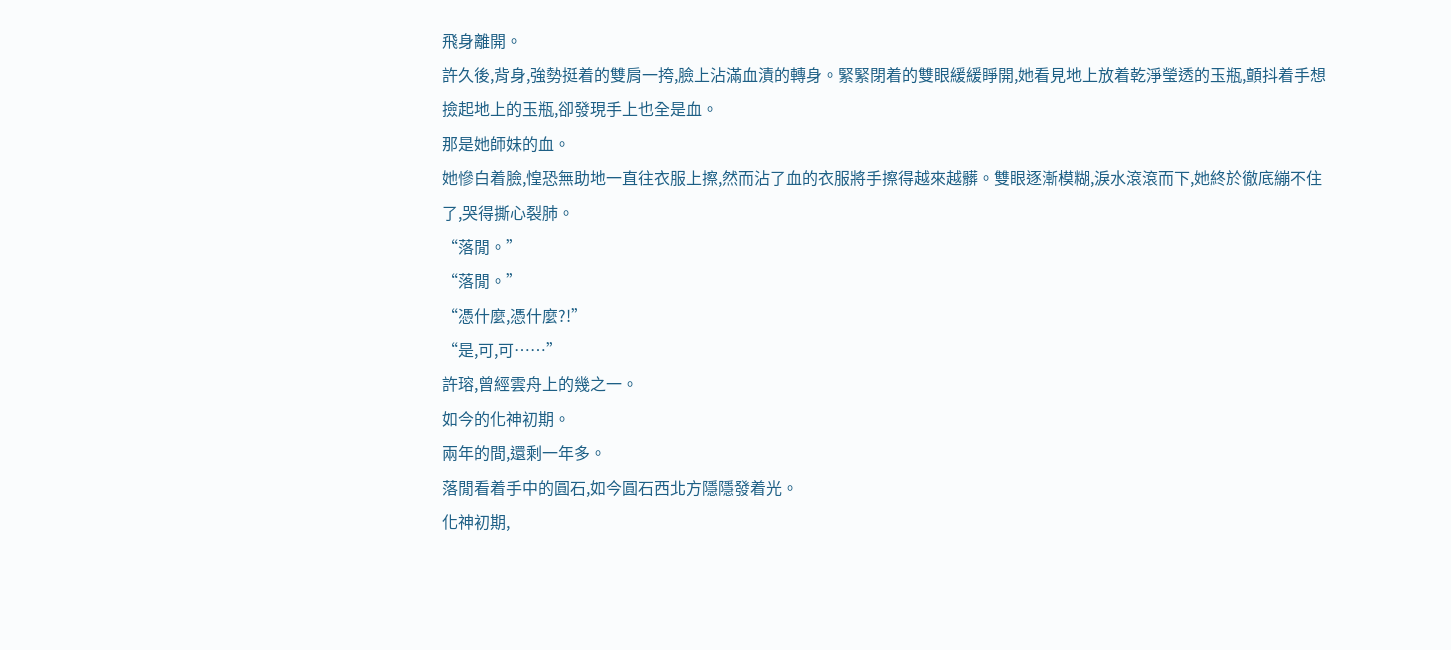飛身離開。
許久後,背身,強勢挺着的雙肩一挎,臉上沾滿血漬的轉身。緊緊閉着的雙眼緩緩睜開,她看見地上放着乾淨瑩透的玉瓶,顫抖着手想撿起地上的玉瓶,卻發現手上也全是血。
那是她師妹的血。
她慘白着臉,惶恐無助地一直往衣服上擦,然而沾了血的衣服將手擦得越來越髒。雙眼逐漸模糊,淚水滾滾而下,她終於徹底繃不住了,哭得撕心裂肺。
“落閒。”
“落閒。”
“憑什麼,憑什麼?!”
“是,可,可……”
許瑢,曾經雲舟上的幾之一。
如今的化神初期。
兩年的間,還剩一年多。
落閒看着手中的圓石,如今圓石西北方隱隱發着光。
化神初期,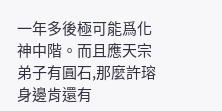一年多後極可能爲化神中階。而且應天宗弟子有圓石,那麼許瑢身邊肯還有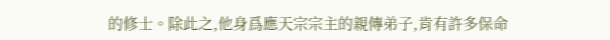的修士。除此之,他身爲應天宗宗主的親傳弟子,肯有許多保命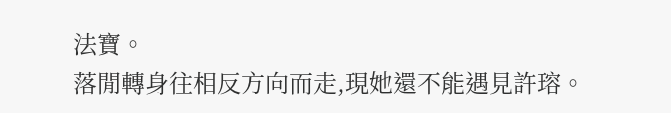法寶。
落閒轉身往相反方向而走,現她還不能遇見許瑢。